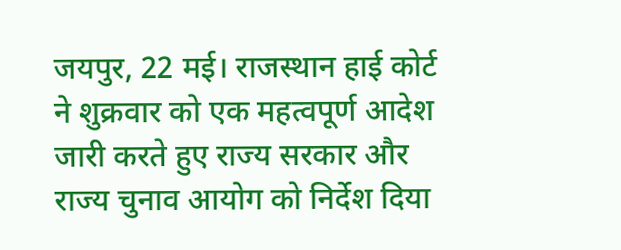जयपुर, 22 मई। राजस्थान हाई कोर्ट ने शुक्रवार को एक महत्वपूर्ण आदेश जारी करते हुए राज्य सरकार और राज्य चुनाव आयोग को निर्देश दिया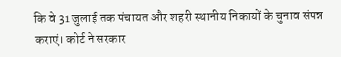कि वे 31 जुलाई तक पंचायत और शहरी स्थानीय निकायों के चुनाव संपन्न कराएं। कोर्ट ने सरकार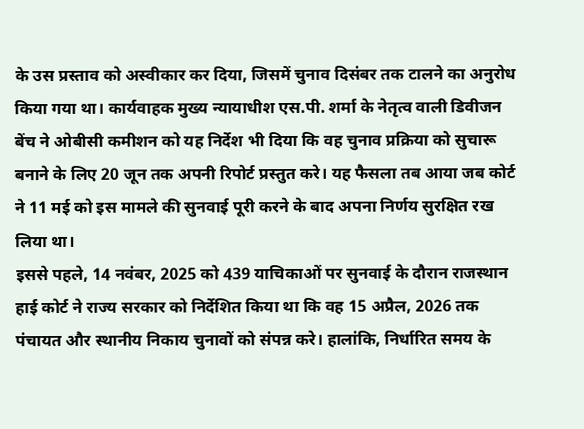के उस प्रस्ताव को अस्वीकार कर दिया, जिसमें चुनाव दिसंबर तक टालने का अनुरोध किया गया था। कार्यवाहक मुख्य न्यायाधीश एस.पी. शर्मा के नेतृत्व वाली डिवीजन बेंच ने ओबीसी कमीशन को यह निर्देश भी दिया कि वह चुनाव प्रक्रिया को सुचारू बनाने के लिए 20 जून तक अपनी रिपोर्ट प्रस्तुत करे। यह फैसला तब आया जब कोर्ट ने 11 मई को इस मामले की सुनवाई पूरी करने के बाद अपना निर्णय सुरक्षित रख लिया था।
इससे पहले, 14 नवंबर, 2025 को 439 याचिकाओं पर सुनवाई के दौरान राजस्थान हाई कोर्ट ने राज्य सरकार को निर्देशित किया था कि वह 15 अप्रैल, 2026 तक पंचायत और स्थानीय निकाय चुनावों को संपन्न करे। हालांकि, निर्धारित समय के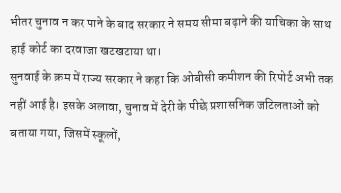भीतर चुनाव न कर पाने के बाद सरकार ने समय सीमा बढ़ाने की याचिका के साथ हाई कोर्ट का दरवाजा खटखटाया था।
सुनवाई के क्रम में राज्य सरकार ने कहा कि ओबीसी कमीशन की रिपोर्ट अभी तक नहीं आई है। इसके अलावा, चुनाव में देरी के पीछे प्रशासनिक जटिलताओं को बताया गया, जिसमें स्कूलों,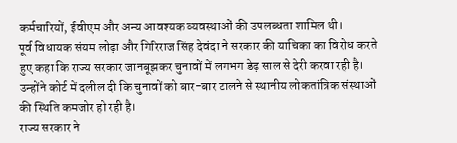कर्मचारियों, ईवीएम और अन्य आवश्यक व्यवस्थाओं की उपलब्धता शामिल थी।
पूर्व विधायक संयम लोढ़ा और गिरिराज सिंह देवंदा ने सरकार की याचिका का विरोध करते हुए कहा कि राज्य सरकार जानबूझकर चुनावों में लगभग डेढ़ साल से देरी करवा रही है। उन्होंने कोर्ट में दलील दी कि चुनावों को बार-बार टालने से स्थानीय लोकतांत्रिक संस्थाओं की स्थिति कमजोर हो रही है।
राज्य सरकार ने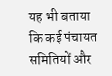यह भी बताया कि कई पंचायत समितियों और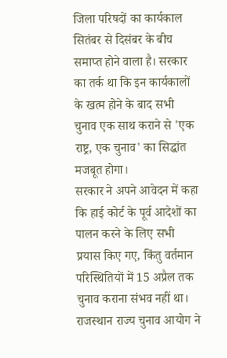जिला परिषदों का कार्यकाल सितंबर से दिसंबर के बीच समाप्त होने वाला है। सरकार का तर्क था कि इन कार्यकालों के खत्म होने के बाद सभी चुनाव एक साथ कराने से 'एक राष्ट्र, एक चुनाव' का सिद्धांत मजबूत होगा।
सरकार ने अपने आवेदन में कहा कि हाई कोर्ट के पूर्व आदेशों का पालन करने के लिए सभी प्रयास किए गए, किंतु वर्तमान परिस्थितियों में 15 अप्रैल तक चुनाव कराना संभव नहीं था। राजस्थान राज्य चुनाव आयोग ने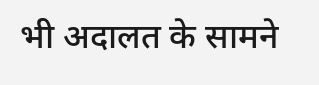भी अदालत के सामने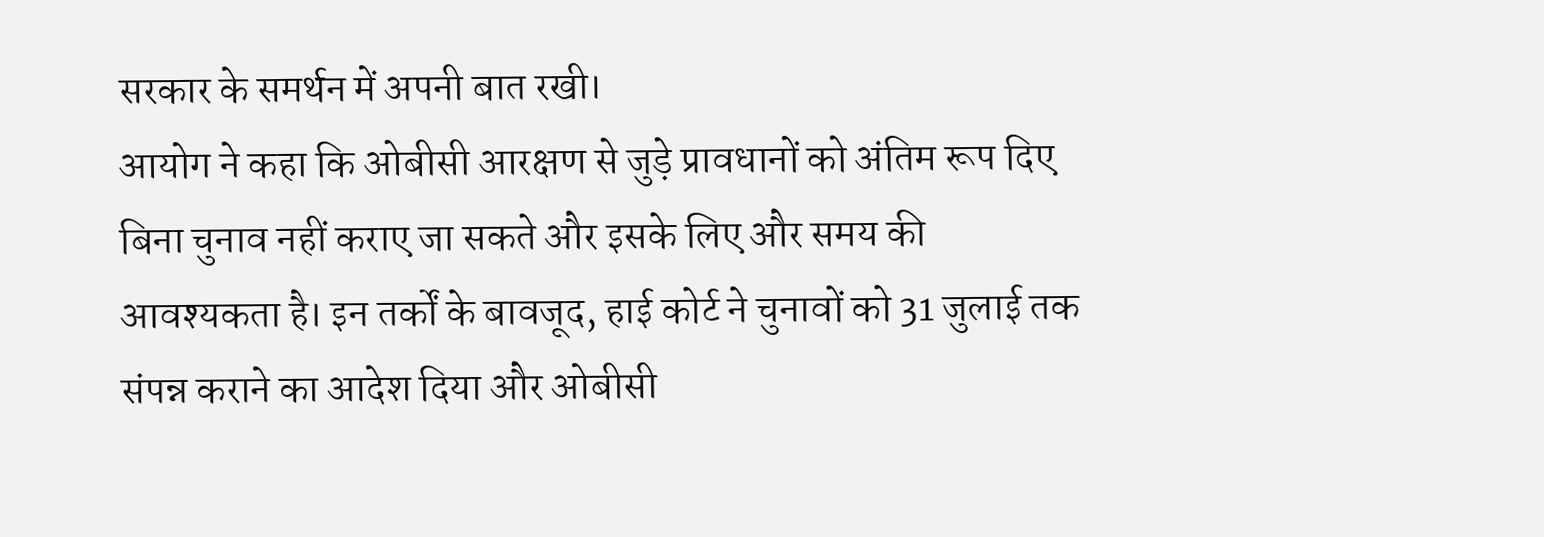सरकार के समर्थन में अपनी बात रखी।
आयोग ने कहा कि ओबीसी आरक्षण से जुड़े प्रावधानों को अंतिम रूप दिए बिना चुनाव नहीं कराए जा सकते और इसके लिए और समय की आवश्यकता है। इन तर्कों के बावजूद, हाई कोर्ट ने चुनावों को 31 जुलाई तक संपन्न कराने का आदेश दिया और ओबीसी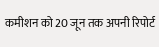कमीशन को 20 जून तक अपनी रिपोर्ट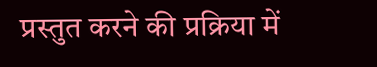प्रस्तुत करने की प्रक्रिया में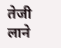तेजी लाने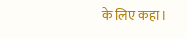के लिए कहा।